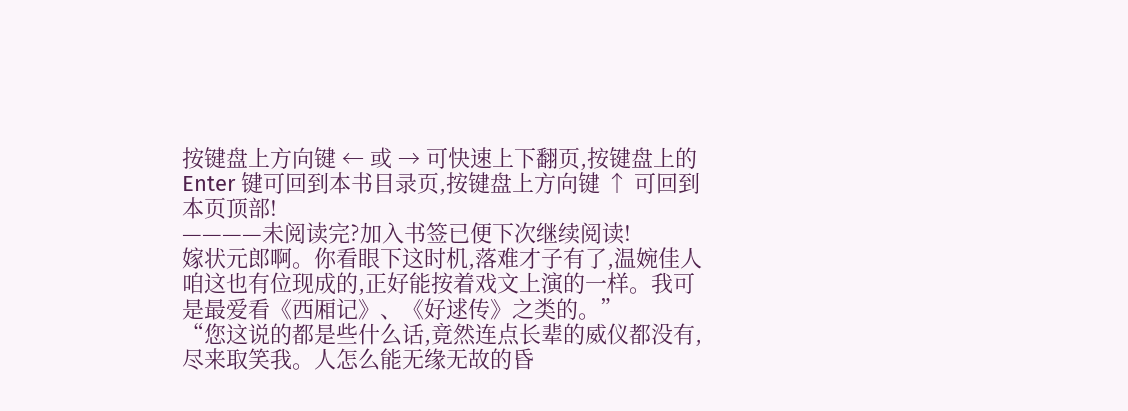按键盘上方向键 ← 或 → 可快速上下翻页,按键盘上的 Enter 键可回到本书目录页,按键盘上方向键 ↑ 可回到本页顶部!
————未阅读完?加入书签已便下次继续阅读!
嫁状元郎啊。你看眼下这时机,落难才子有了,温婉佳人咱这也有位现成的,正好能按着戏文上演的一样。我可是最爱看《西厢记》、《好逑传》之类的。”
“您这说的都是些什么话,竟然连点长辈的威仪都没有,尽来取笑我。人怎么能无缘无故的昏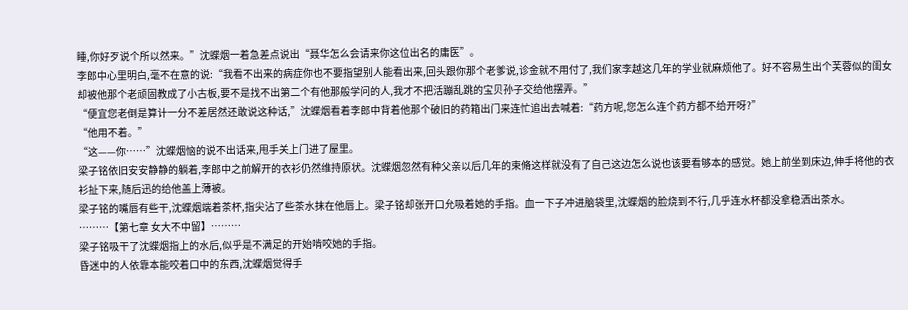睡,你好歹说个所以然来。”沈蝶烟一着急差点说出“聂华怎么会请来你这位出名的庸医”。
李郎中心里明白,毫不在意的说:“我看不出来的病症你也不要指望别人能看出来,回头跟你那个老爹说,诊金就不用付了,我们家李越这几年的学业就麻烦他了。好不容易生出个芙蓉似的闺女却被他那个老顽固教成了小古板,要不是找不出第二个有他那般学问的人,我才不把活蹦乱跳的宝贝孙子交给他摆弄。”
“便宜您老倒是算计一分不差居然还敢说这种话,”沈蝶烟看着李郎中背着他那个破旧的药箱出门来连忙追出去喊着:“药方呢,您怎么连个药方都不给开呀?”
“他用不着。”
“这——你……”沈蝶烟恼的说不出话来,甩手关上门进了屋里。
梁子铭依旧安安静静的躺着,李郎中之前解开的衣衫仍然维持原状。沈蝶烟忽然有种父亲以后几年的束脩这样就没有了自己这边怎么说也该要看够本的感觉。她上前坐到床边,伸手将他的衣衫扯下来,随后迅的给他盖上薄被。
梁子铭的嘴唇有些干,沈蝶烟端着茶杯,指尖沾了些茶水抹在他唇上。梁子铭却张开口允吸着她的手指。血一下子冲进脑袋里,沈蝶烟的脸烧到不行,几乎连水杯都没拿稳洒出茶水。
………【第七章 女大不中留】………
梁子铭吸干了沈蝶烟指上的水后,似乎是不满足的开始啃咬她的手指。
昏迷中的人依靠本能咬着口中的东西,沈蝶烟觉得手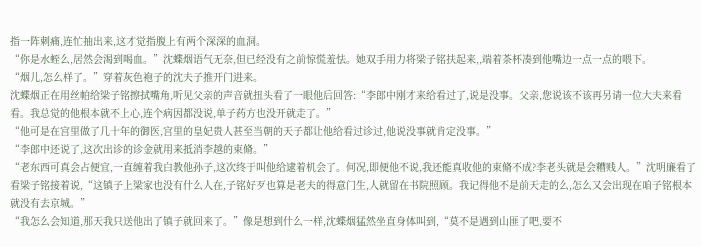指一阵刺痛,连忙抽出来,这才觉指腹上有两个深深的血洞。
“你是水蛭么,居然会渴到喝血。”沈蝶烟语气无奈,但已经没有之前惊慌羞怯。她双手用力将梁子铭扶起来,,端着茶杯凑到他嘴边一点一点的喂下。
“烟儿,怎么样了。”穿着灰色袍子的沈夫子推开门进来。
沈蝶烟正在用丝帕给梁子铭擦拭嘴角,听见父亲的声音就扭头看了一眼他后回答:“李郎中刚才来给看过了,说是没事。父亲,您说该不该再另请一位大夫来看看。我总觉的他根本就不上心,连个病因都没说,单子药方也没开就走了。”
“他可是在宫里做了几十年的御医,宫里的皇妃贵人甚至当朝的天子都让他给看过诊过,他说没事就肯定没事。”
“李郎中还说了,这次出诊的诊金就用来抵消李越的束脩。”
“老东西可真会占便宜,一直缠着我白教他孙子,这次终于叫他给逮着机会了。何况,即便他不说,我还能真收他的束脩不成?李老头就是会糟贱人。”沈明廉看了看梁子铭接着说,“这镇子上梁家也没有什么人在,子铭好歹也算是老夫的得意门生,人就留在书院照顾。我记得他不是前天走的么,怎么又会出现在咱子铭根本就没有去京城。”
“我怎么会知道,那天我只送他出了镇子就回来了。”像是想到什么一样,沈蝶烟猛然坐直身体叫到,“莫不是遇到山匪了吧,要不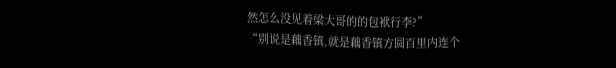然怎么没见着梁大哥的的包袱行李?”
“别说是藕香镇,就是藕香镇方圆百里内连个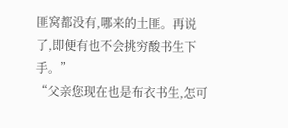匪窝都没有,哪来的土匪。再说了,即便有也不会挑穷酸书生下手。”
“父亲您现在也是布衣书生,怎可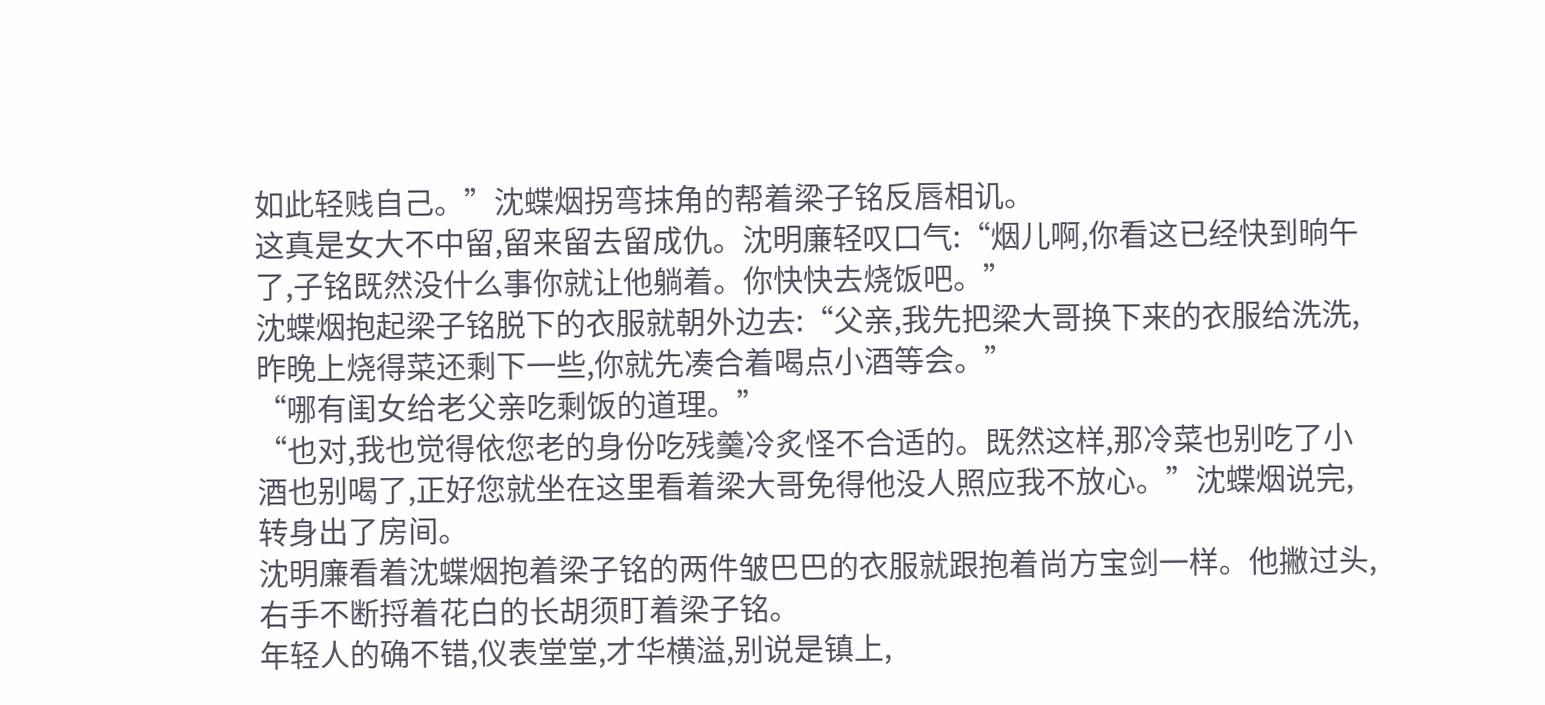如此轻贱自己。”沈蝶烟拐弯抹角的帮着梁子铭反唇相讥。
这真是女大不中留,留来留去留成仇。沈明廉轻叹口气:“烟儿啊,你看这已经快到晌午了,子铭既然没什么事你就让他躺着。你快快去烧饭吧。”
沈蝶烟抱起梁子铭脱下的衣服就朝外边去:“父亲,我先把梁大哥换下来的衣服给洗洗,昨晚上烧得菜还剩下一些,你就先凑合着喝点小酒等会。”
“哪有闺女给老父亲吃剩饭的道理。”
“也对,我也觉得依您老的身份吃残羹冷炙怪不合适的。既然这样,那冷菜也别吃了小酒也别喝了,正好您就坐在这里看着梁大哥免得他没人照应我不放心。”沈蝶烟说完,转身出了房间。
沈明廉看着沈蝶烟抱着梁子铭的两件皱巴巴的衣服就跟抱着尚方宝剑一样。他撇过头,右手不断捋着花白的长胡须盯着梁子铭。
年轻人的确不错,仪表堂堂,才华横溢,别说是镇上,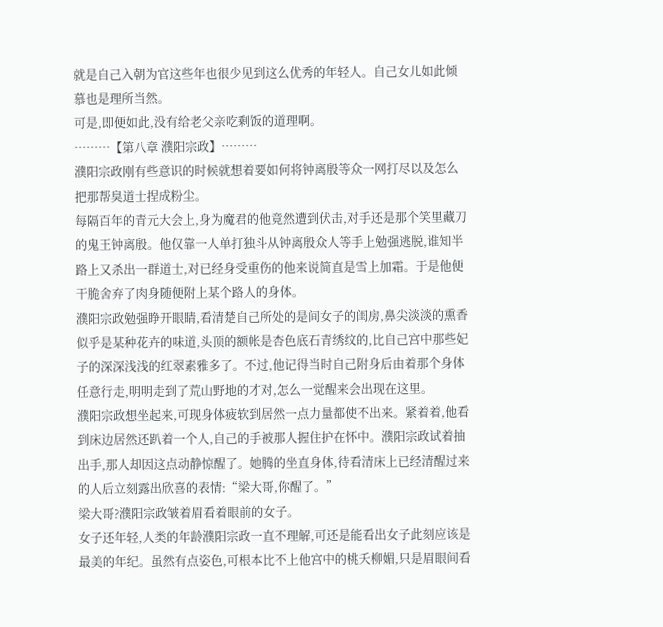就是自己入朝为官这些年也很少见到这么优秀的年轻人。自己女儿如此倾慕也是理所当然。
可是,即便如此,没有给老父亲吃剩饭的道理啊。
………【第八章 濮阳宗政】………
濮阳宗政刚有些意识的时候就想着要如何将钟离殷等众一网打尽以及怎么把那帮臭道士捏成粉尘。
每隔百年的青元大会上,身为魔君的他竟然遭到伏击,对手还是那个笑里藏刀的鬼王钟离殷。他仅靠一人单打独斗从钟离殷众人等手上勉强逃脱,谁知半路上又杀出一群道士,对已经身受重伤的他来说简直是雪上加霜。于是他便干脆舍弃了肉身随便附上某个路人的身体。
濮阳宗政勉强睁开眼睛,看清楚自己所处的是间女子的闺房,鼻尖淡淡的熏香似乎是某种花卉的味道,头顶的额帐是杏色底石青绣纹的,比自己宫中那些妃子的深深浅浅的红翠素雅多了。不过,他记得当时自己附身后由着那个身体任意行走,明明走到了荒山野地的才对,怎么一觉醒来会出现在这里。
濮阳宗政想坐起来,可现身体疲软到居然一点力量都使不出来。紧着着,他看到床边居然还趴着一个人,自己的手被那人握住护在怀中。濮阳宗政试着抽出手,那人却因这点动静惊醒了。她腾的坐直身体,待看清床上已经清醒过来的人后立刻露出欣喜的表情:“梁大哥,你醒了。”
梁大哥?濮阳宗政皱着眉看着眼前的女子。
女子还年轻,人类的年龄濮阳宗政一直不理解,可还是能看出女子此刻应该是最美的年纪。虽然有点姿色,可根本比不上他宫中的桃夭柳媚,只是眉眼间看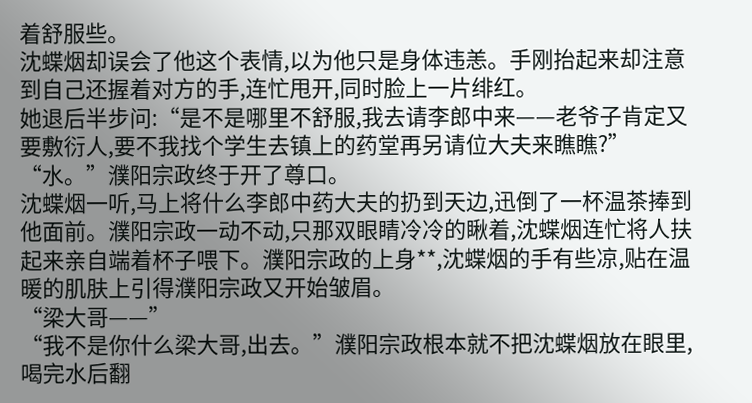着舒服些。
沈蝶烟却误会了他这个表情,以为他只是身体违恙。手刚抬起来却注意到自己还握着对方的手,连忙甩开,同时脸上一片绯红。
她退后半步问:“是不是哪里不舒服,我去请李郎中来——老爷子肯定又要敷衍人,要不我找个学生去镇上的药堂再另请位大夫来瞧瞧?”
“水。”濮阳宗政终于开了尊口。
沈蝶烟一听,马上将什么李郎中药大夫的扔到天边,迅倒了一杯温茶捧到他面前。濮阳宗政一动不动,只那双眼睛冷冷的瞅着,沈蝶烟连忙将人扶起来亲自端着杯子喂下。濮阳宗政的上身**,沈蝶烟的手有些凉,贴在温暖的肌肤上引得濮阳宗政又开始皱眉。
“梁大哥——”
“我不是你什么梁大哥,出去。”濮阳宗政根本就不把沈蝶烟放在眼里,喝完水后翻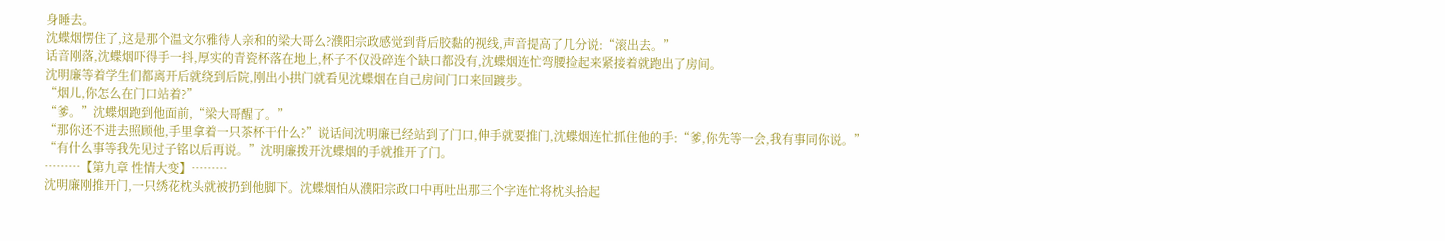身睡去。
沈蝶烟愣住了,这是那个温文尔雅待人亲和的梁大哥么?濮阳宗政感觉到背后胶黏的视线,声音提高了几分说:“滚出去。”
话音刚落,沈蝶烟吓得手一抖,厚实的青瓷杯落在地上,杯子不仅没碎连个缺口都没有,沈蝶烟连忙弯腰捡起来紧接着就跑出了房间。
沈明廉等着学生们都离开后就绕到后院,刚出小拱门就看见沈蝶烟在自己房间门口来回踱步。
“烟儿,你怎么在门口站着?”
“爹。”沈蝶烟跑到他面前,“梁大哥醒了。”
“那你还不进去照顾他,手里拿着一只茶杯干什么?”说话间沈明廉已经站到了门口,伸手就要推门,沈蝶烟连忙抓住他的手:“爹,你先等一会,我有事同你说。”
“有什么事等我先见过子铭以后再说。”沈明廉拨开沈蝶烟的手就推开了门。
………【第九章 性情大变】………
沈明廉刚推开门,一只绣花枕头就被扔到他脚下。沈蝶烟怕从濮阳宗政口中再吐出那三个字连忙将枕头拾起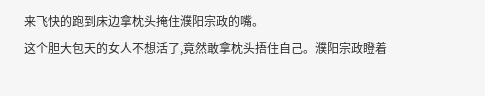来飞快的跑到床边拿枕头掩住濮阳宗政的嘴。
这个胆大包天的女人不想活了,竟然敢拿枕头捂住自己。濮阳宗政瞪着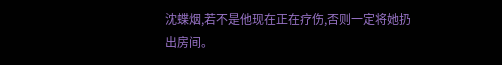沈蝶烟,若不是他现在正在疗伤,否则一定将她扔出房间。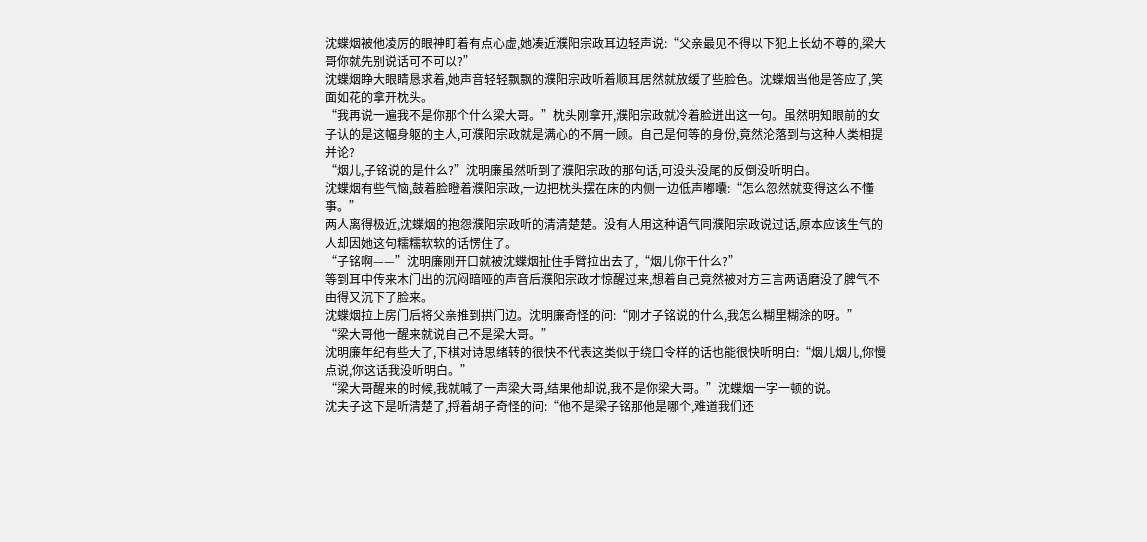沈蝶烟被他凌厉的眼神盯着有点心虚,她凑近濮阳宗政耳边轻声说:“父亲最见不得以下犯上长幼不尊的,梁大哥你就先别说话可不可以?”
沈蝶烟睁大眼睛恳求着,她声音轻轻飘飘的濮阳宗政听着顺耳居然就放缓了些脸色。沈蝶烟当他是答应了,笑面如花的拿开枕头。
“我再说一遍我不是你那个什么梁大哥。”枕头刚拿开,濮阳宗政就冷着脸迸出这一句。虽然明知眼前的女子认的是这幅身躯的主人,可濮阳宗政就是满心的不屑一顾。自己是何等的身份,竟然沦落到与这种人类相提并论?
“烟儿,子铭说的是什么?”沈明廉虽然听到了濮阳宗政的那句话,可没头没尾的反倒没听明白。
沈蝶烟有些气恼,鼓着脸瞪着濮阳宗政,一边把枕头摆在床的内侧一边低声嘟囔:“怎么忽然就变得这么不懂事。”
两人离得极近,沈蝶烟的抱怨濮阳宗政听的清清楚楚。没有人用这种语气同濮阳宗政说过话,原本应该生气的人却因她这句糯糯软软的话愣住了。
“子铭啊——”沈明廉刚开口就被沈蝶烟扯住手臂拉出去了,“烟儿你干什么?”
等到耳中传来木门出的沉闷暗哑的声音后濮阳宗政才惊醒过来,想着自己竟然被对方三言两语磨没了脾气不由得又沉下了脸来。
沈蝶烟拉上房门后将父亲推到拱门边。沈明廉奇怪的问:“刚才子铭说的什么,我怎么糊里糊涂的呀。”
“梁大哥他一醒来就说自己不是梁大哥。”
沈明廉年纪有些大了,下棋对诗思绪转的很快不代表这类似于绕口令样的话也能很快听明白:“烟儿烟儿,你慢点说,你这话我没听明白。”
“梁大哥醒来的时候,我就喊了一声梁大哥,结果他却说,我不是你梁大哥。”沈蝶烟一字一顿的说。
沈夫子这下是听清楚了,捋着胡子奇怪的问:“他不是梁子铭那他是哪个,难道我们还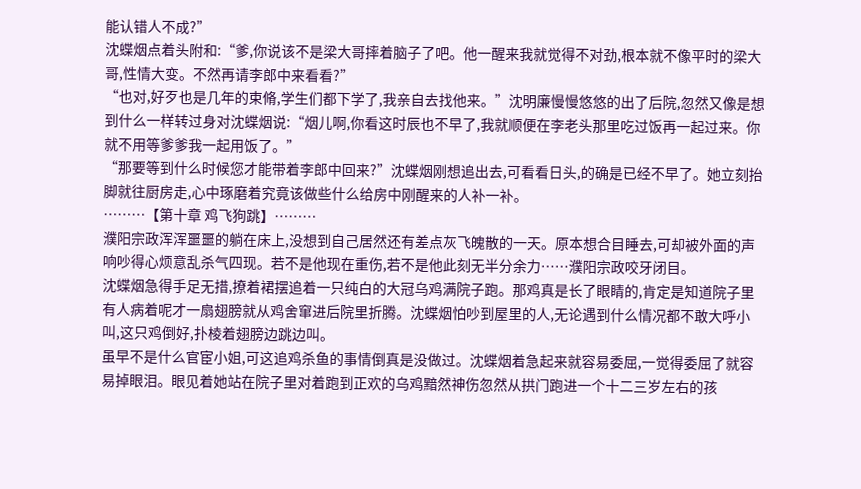能认错人不成?”
沈蝶烟点着头附和:“爹,你说该不是梁大哥摔着脑子了吧。他一醒来我就觉得不对劲,根本就不像平时的梁大哥,性情大变。不然再请李郎中来看看?”
“也对,好歹也是几年的束脩,学生们都下学了,我亲自去找他来。”沈明廉慢慢悠悠的出了后院,忽然又像是想到什么一样转过身对沈蝶烟说:“烟儿啊,你看这时辰也不早了,我就顺便在李老头那里吃过饭再一起过来。你就不用等爹爹我一起用饭了。”
“那要等到什么时候您才能带着李郎中回来?”沈蝶烟刚想追出去,可看看日头,的确是已经不早了。她立刻抬脚就往厨房走,心中琢磨着究竟该做些什么给房中刚醒来的人补一补。
………【第十章 鸡飞狗跳】………
濮阳宗政浑浑噩噩的躺在床上,没想到自己居然还有差点灰飞魄散的一天。原本想合目睡去,可却被外面的声响吵得心烦意乱杀气四现。若不是他现在重伤,若不是他此刻无半分余力……濮阳宗政咬牙闭目。
沈蝶烟急得手足无措,撩着裙摆追着一只纯白的大冠乌鸡满院子跑。那鸡真是长了眼睛的,肯定是知道院子里有人病着呢才一扇翅膀就从鸡舍窜进后院里折腾。沈蝶烟怕吵到屋里的人,无论遇到什么情况都不敢大呼小叫,这只鸡倒好,扑棱着翅膀边跳边叫。
虽早不是什么官宦小姐,可这追鸡杀鱼的事情倒真是没做过。沈蝶烟着急起来就容易委屈,一觉得委屈了就容易掉眼泪。眼见着她站在院子里对着跑到正欢的乌鸡黯然神伤忽然从拱门跑进一个十二三岁左右的孩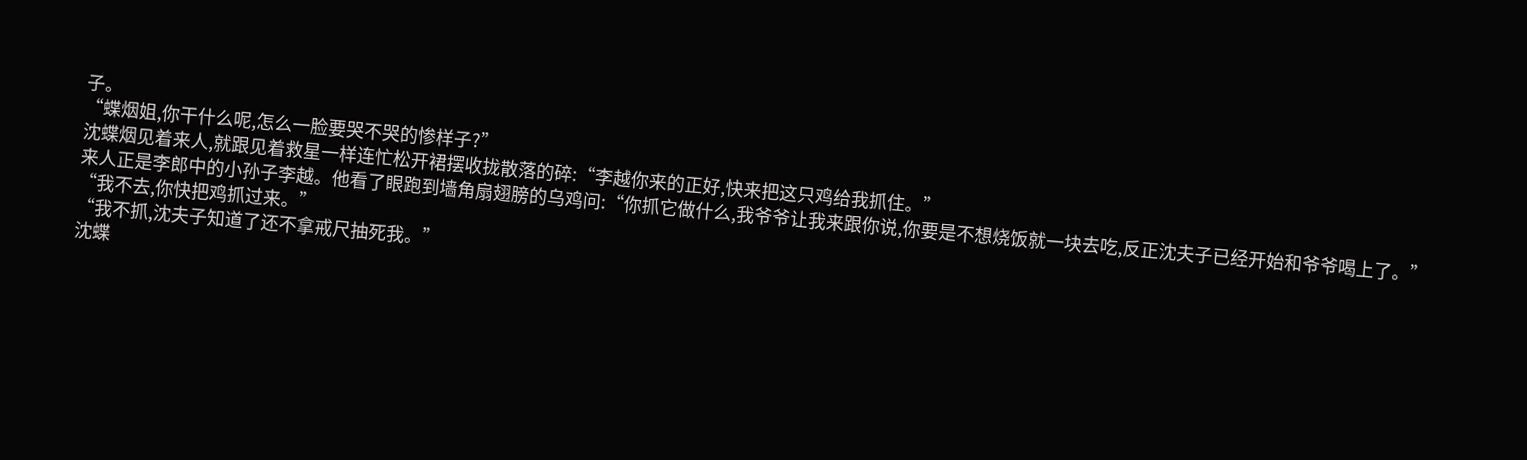子。
“蝶烟姐,你干什么呢,怎么一脸要哭不哭的惨样子?”
沈蝶烟见着来人,就跟见着救星一样连忙松开裙摆收拢散落的碎:“李越你来的正好,快来把这只鸡给我抓住。”
来人正是李郎中的小孙子李越。他看了眼跑到墙角扇翅膀的乌鸡问:“你抓它做什么,我爷爷让我来跟你说,你要是不想烧饭就一块去吃,反正沈夫子已经开始和爷爷喝上了。”
“我不去,你快把鸡抓过来。”
“我不抓,沈夫子知道了还不拿戒尺抽死我。”
沈蝶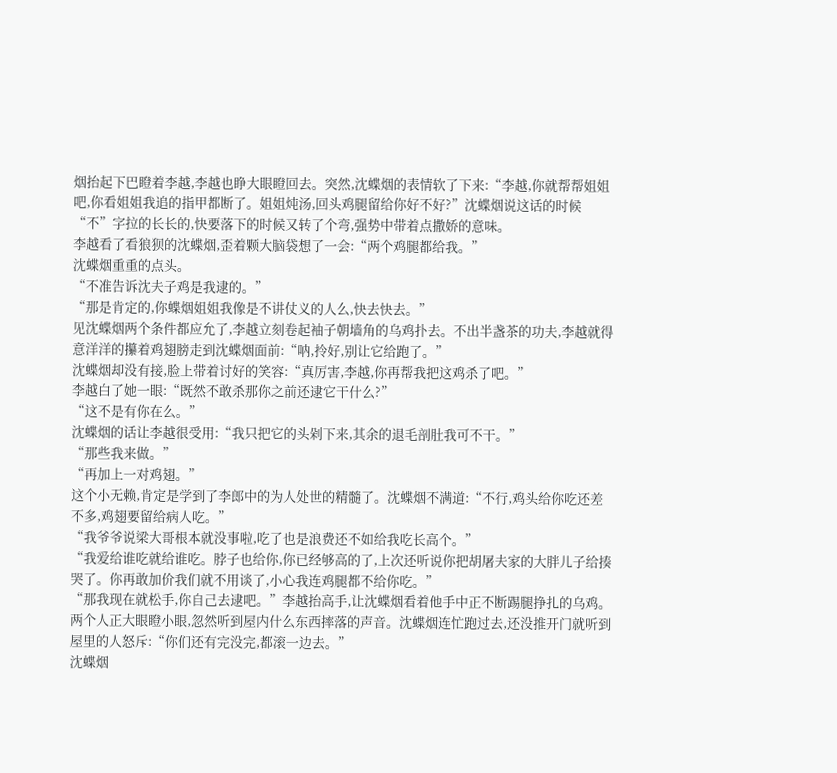烟抬起下巴瞪着李越,李越也睁大眼瞪回去。突然,沈蝶烟的表情软了下来:“李越,你就帮帮姐姐吧,你看姐姐我追的指甲都断了。姐姐炖汤,回头鸡腿留给你好不好?”沈蝶烟说这话的时候“不”字拉的长长的,快要落下的时候又转了个弯,强势中带着点撒娇的意味。
李越看了看狼狈的沈蝶烟,歪着颗大脑袋想了一会:“两个鸡腿都给我。”
沈蝶烟重重的点头。
“不准告诉沈夫子鸡是我逮的。”
“那是肯定的,你蝶烟姐姐我像是不讲仗义的人么,快去快去。”
见沈蝶烟两个条件都应允了,李越立刻卷起袖子朝墙角的乌鸡扑去。不出半盏茶的功夫,李越就得意洋洋的攥着鸡翅膀走到沈蝶烟面前:“呐,拎好,别让它给跑了。”
沈蝶烟却没有接,脸上带着讨好的笑容:“真厉害,李越,你再帮我把这鸡杀了吧。”
李越白了她一眼:“既然不敢杀那你之前还逮它干什么?”
“这不是有你在么。”
沈蝶烟的话让李越很受用:“我只把它的头剁下来,其余的退毛剖肚我可不干。”
“那些我来做。”
“再加上一对鸡翅。”
这个小无赖,肯定是学到了李郎中的为人处世的精髓了。沈蝶烟不满道:“不行,鸡头给你吃还差不多,鸡翅要留给病人吃。”
“我爷爷说梁大哥根本就没事啦,吃了也是浪费还不如给我吃长高个。”
“我爱给谁吃就给谁吃。脖子也给你,你已经够高的了,上次还听说你把胡屠夫家的大胖儿子给揍哭了。你再敢加价我们就不用谈了,小心我连鸡腿都不给你吃。”
“那我现在就松手,你自己去逮吧。”李越抬高手,让沈蝶烟看着他手中正不断踢腿挣扎的乌鸡。
两个人正大眼瞪小眼,忽然听到屋内什么东西摔落的声音。沈蝶烟连忙跑过去,还没推开门就听到屋里的人怒斥:“你们还有完没完,都滚一边去。”
沈蝶烟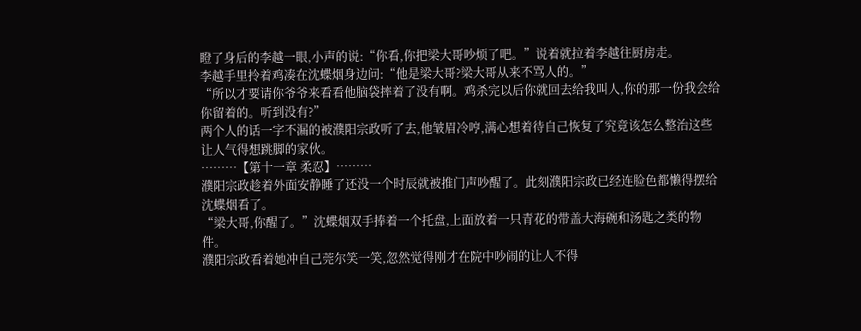瞪了身后的李越一眼,小声的说:“你看,你把梁大哥吵烦了吧。”说着就拉着李越往厨房走。
李越手里拎着鸡凑在沈蝶烟身边问:“他是梁大哥?梁大哥从来不骂人的。”
“所以才要请你爷爷来看看他脑袋摔着了没有啊。鸡杀完以后你就回去给我叫人,你的那一份我会给你留着的。听到没有?”
两个人的话一字不漏的被濮阳宗政听了去,他皱眉冷哼,满心想着待自己恢复了究竟该怎么整治这些让人气得想跳脚的家伙。
………【第十一章 柔忍】………
濮阳宗政趁着外面安静睡了还没一个时辰就被推门声吵醒了。此刻濮阳宗政已经连脸色都懒得摆给沈蝶烟看了。
“梁大哥,你醒了。”沈蝶烟双手捧着一个托盘,上面放着一只青花的带盖大海碗和汤匙之类的物件。
濮阳宗政看着她冲自己莞尔笑一笑,忽然觉得刚才在院中吵闹的让人不得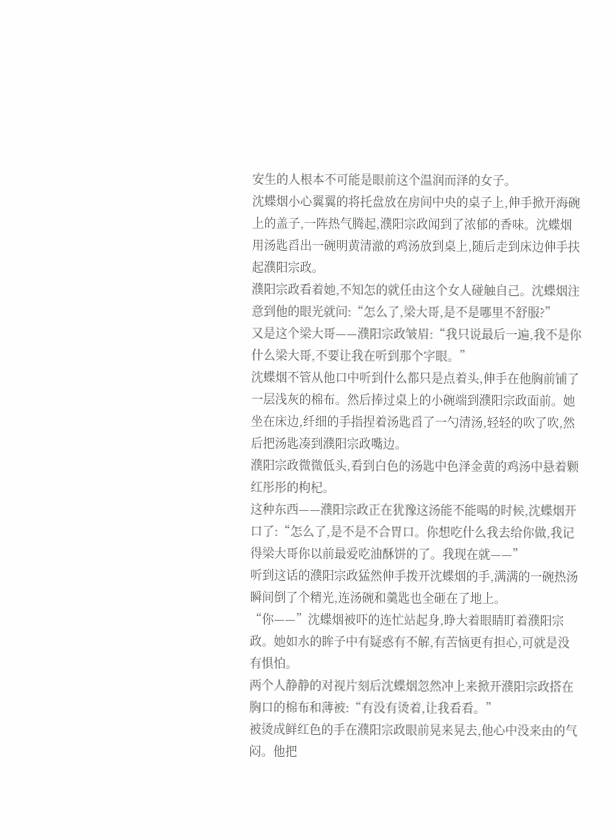安生的人根本不可能是眼前这个温润而泽的女子。
沈蝶烟小心翼翼的将托盘放在房间中央的桌子上,伸手掀开海碗上的盖子,一阵热气腾起,濮阳宗政闻到了浓郁的香味。沈蝶烟用汤匙舀出一碗明黄清澈的鸡汤放到桌上,随后走到床边伸手扶起濮阳宗政。
濮阳宗政看着她,不知怎的就任由这个女人碰触自己。沈蝶烟注意到他的眼光就问:“怎么了,梁大哥,是不是哪里不舒服?”
又是这个梁大哥——濮阳宗政皱眉:“我只说最后一遍,我不是你什么梁大哥,不要让我在听到那个字眼。”
沈蝶烟不管从他口中听到什么都只是点着头,伸手在他胸前铺了一层浅灰的棉布。然后捧过桌上的小碗端到濮阳宗政面前。她坐在床边,纤细的手指捏着汤匙舀了一勺清汤,轻轻的吹了吹,然后把汤匙凑到濮阳宗政嘴边。
濮阳宗政微微低头,看到白色的汤匙中色泽金黄的鸡汤中悬着颗红彤彤的枸杞。
这种东西——濮阳宗政正在犹豫这汤能不能喝的时候,沈蝶烟开口了:“怎么了,是不是不合胃口。你想吃什么我去给你做,我记得梁大哥你以前最爱吃油酥饼的了。我现在就——”
听到这话的濮阳宗政猛然伸手拨开沈蝶烟的手,满满的一碗热汤瞬间倒了个精光,连汤碗和羹匙也全砸在了地上。
“你——”沈蝶烟被吓的连忙站起身,睁大着眼睛盯着濮阳宗政。她如水的眸子中有疑惑有不解,有苦恼更有担心,可就是没有惧怕。
两个人静静的对视片刻后沈蝶烟忽然冲上来掀开濮阳宗政搭在胸口的棉布和薄被:“有没有烫着,让我看看。”
被烫成鲜红色的手在濮阳宗政眼前晃来晃去,他心中没来由的气闷。他把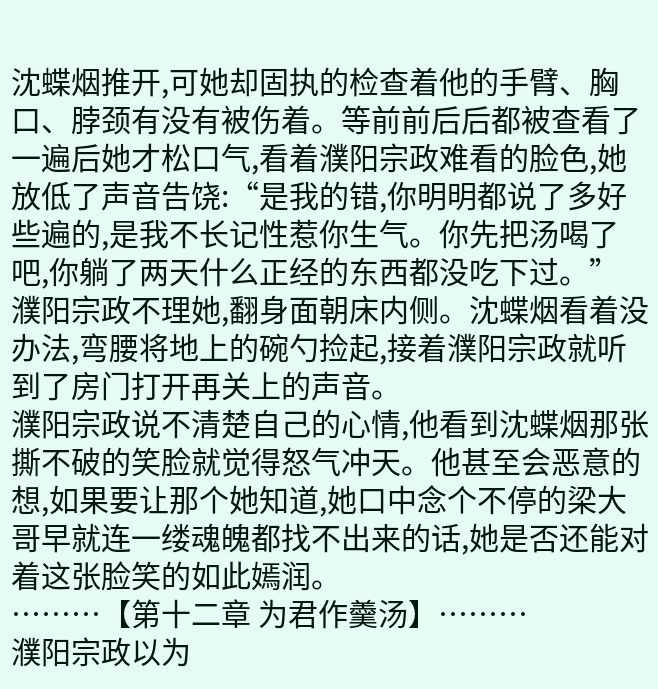沈蝶烟推开,可她却固执的检查着他的手臂、胸口、脖颈有没有被伤着。等前前后后都被查看了一遍后她才松口气,看着濮阳宗政难看的脸色,她放低了声音告饶:“是我的错,你明明都说了多好些遍的,是我不长记性惹你生气。你先把汤喝了吧,你躺了两天什么正经的东西都没吃下过。”
濮阳宗政不理她,翻身面朝床内侧。沈蝶烟看着没办法,弯腰将地上的碗勺捡起,接着濮阳宗政就听到了房门打开再关上的声音。
濮阳宗政说不清楚自己的心情,他看到沈蝶烟那张撕不破的笑脸就觉得怒气冲天。他甚至会恶意的想,如果要让那个她知道,她口中念个不停的梁大哥早就连一缕魂魄都找不出来的话,她是否还能对着这张脸笑的如此嫣润。
………【第十二章 为君作羹汤】………
濮阳宗政以为